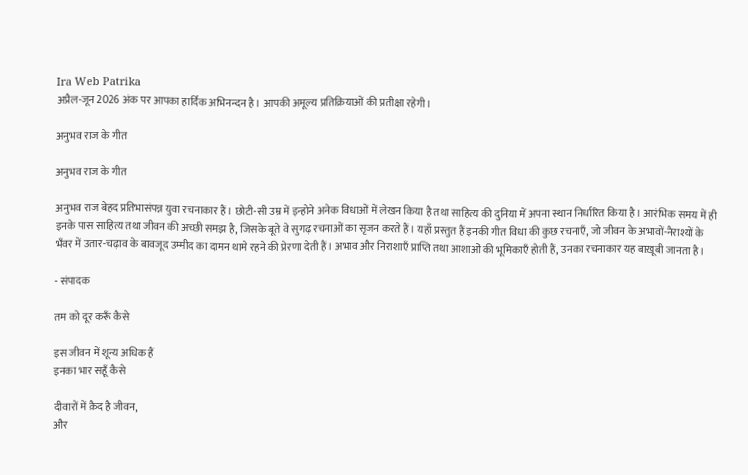Ira Web Patrika
अप्रैल-जून 2026 अंक पर आपका हार्दिक अभिनन्दन है। आपकी अमूल्य प्रतिक्रियाओं की प्रतीक्षा रहेगी।

अनुभव राज के गीत

अनुभव राज के गीत

अनुभव राज बेहद प्रतिभासंपन्न युवा रचनाकार हैं। छोटी-सी उम्र में इन्होने अनेक विधाओं में लेखन किया है तथा साहित्य की दुनिया में अपना स्थान निर्धारित किया है। आरंभिक समय में ही इनके पास साहित्य तथा जीवन की अच्छी समझ है, जिसके बूते वे सुगढ़ रचनाओं का सृजन करते हैं। यहाँ प्रस्तुत हैं इनकी गीत विधा की कुछ रचनाएँ, जो जीवन के अभावों-नैराश्यों के भँवर में उतार-चढ़ाव के बावजूद उम्मीद का दामन थामे रहने की प्रेरणा देती हैं। अभाव और निराशाएँ प्राप्ति तथा आशाओं की भूमिकाएँ होती हैं, उनका रचनाकार यह बाख़ूबी जानता है।

- संपादक

तम को दूर करूँ कैसे

इस जीवन में शून्य अधिक हैं
इनका भार सहूँ कैसे

दीवारों में क़ैद है जीवन,
और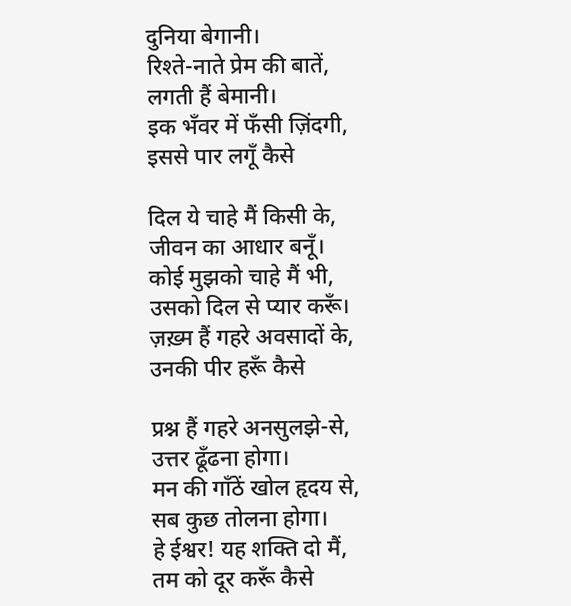दुनिया बेगानी।
रिश्ते-नाते प्रेम की बातें,
लगती हैं बेमानी।
इक भँवर में फँसी ज़िंदगी,
इससे पार लगूँ कैसे

दिल ये चाहे मैं किसी के,
जीवन का आधार बनूँ।
कोई मुझको चाहे मैं भी,
उसको दिल से प्यार करूँ।
ज़ख़्म हैं गहरे अवसादों के,
उनकी पीर हरूँ कैसे

प्रश्न हैं गहरे अनसुलझे-से,
उत्तर ढूँढना होगा।
मन की गाँठें खोल हृदय से,
सब कुछ तोलना होगा।
हे ईश्वर! यह शक्ति दो मैं,
तम को दूर करूँ कैसे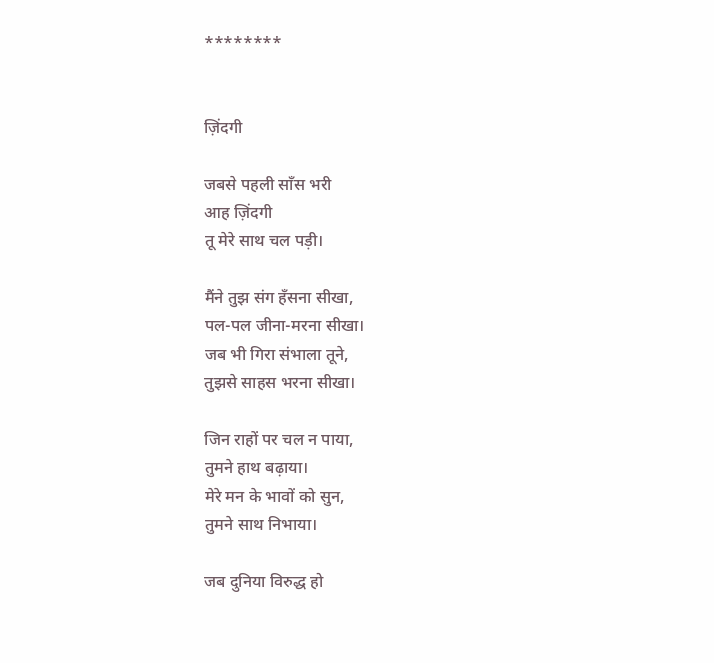********


ज़िंदगी

जबसे पहली साँस भरी
आह ज़िंदगी
तू मेरे साथ चल पड़ी।

मैंने तुझ संग हँसना सीखा,
पल-पल जीना-मरना सीखा।
जब भी गिरा संभाला तूने,
तुझसे साहस भरना सीखा।

जिन राहों पर चल न पाया,
तुमने हाथ बढ़ाया।
मेरे मन के भावों को सुन,
तुमने साथ निभाया।

जब दुनिया विरुद्ध हो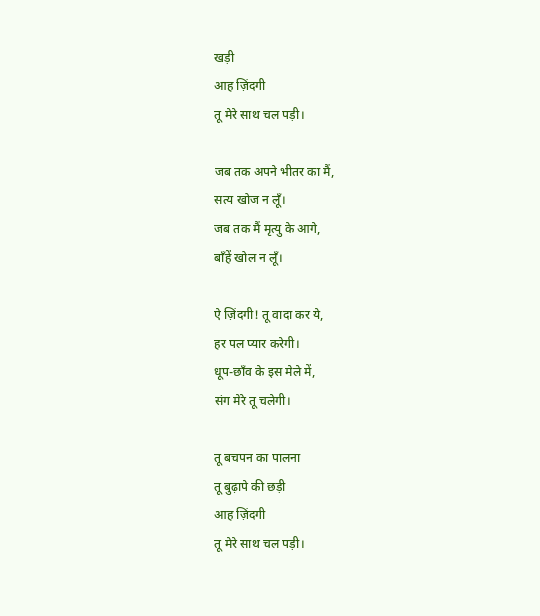खड़ी
आह ज़िंदगी
तू मेरे साथ चल पड़ी।

जब तक अपने भीतर का मैं,
सत्य खोज न लूँ।
जब तक मैं मृत्यु के आगे,
बाँहें खोल न लूँ।

ऐ ज़िंदगी! तू वादा कर ये,
हर पल प्यार करेगी।
धूप-छाँव के इस मेले में,
संग मेरे तू चलेगी।

तू बचपन का पालना
तू बुढ़ापे की छड़ी
आह ज़िंदगी
तू मेरे साथ चल पड़ी।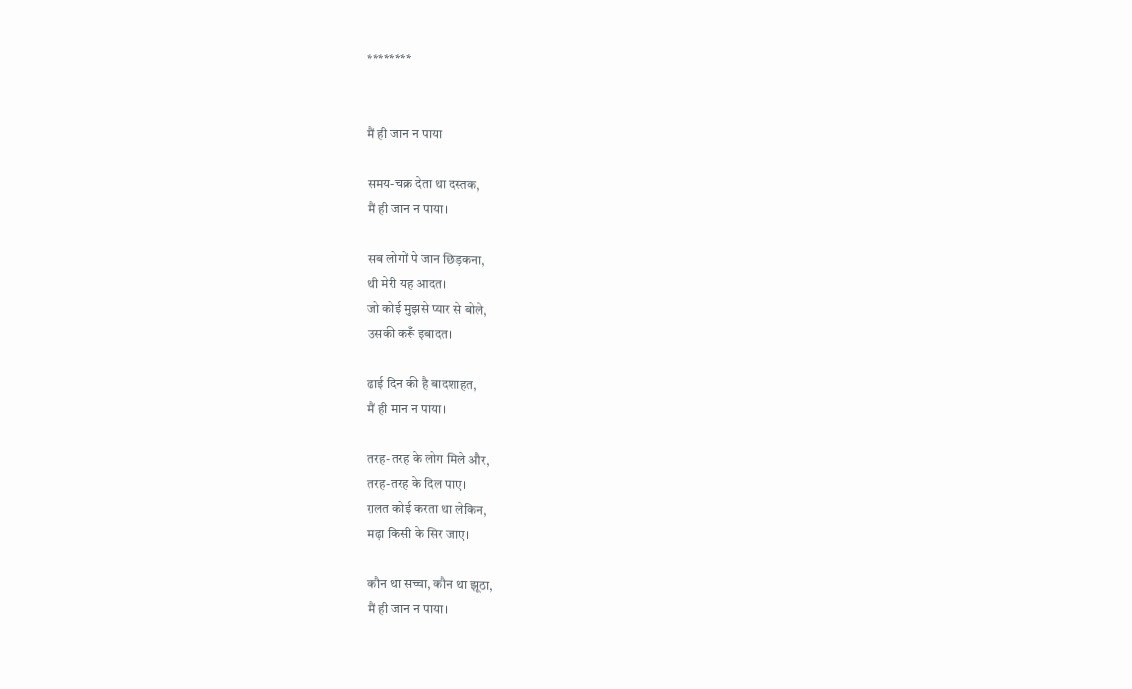********


मैं ही जान न पाया

समय-चक्र देता था दस्तक,
मैं ही जान न पाया।

सब लोगों पे जान छिड़कना,
थी मेरी यह आदत।
जो कोई मुझसे प्यार से बोले,
उसकी करूँ इबादत।

ढाई दिन की है बादशाहत,
मैं ही मान न पाया।

तरह-तरह के लोग मिले और,
तरह-तरह के दिल पाए।
ग़लत कोई करता था लेकिन,
मढ़ा किसी के सिर जाए।

कौन था सच्चा, कौन था झूठा,
मैं ही जान न पाया।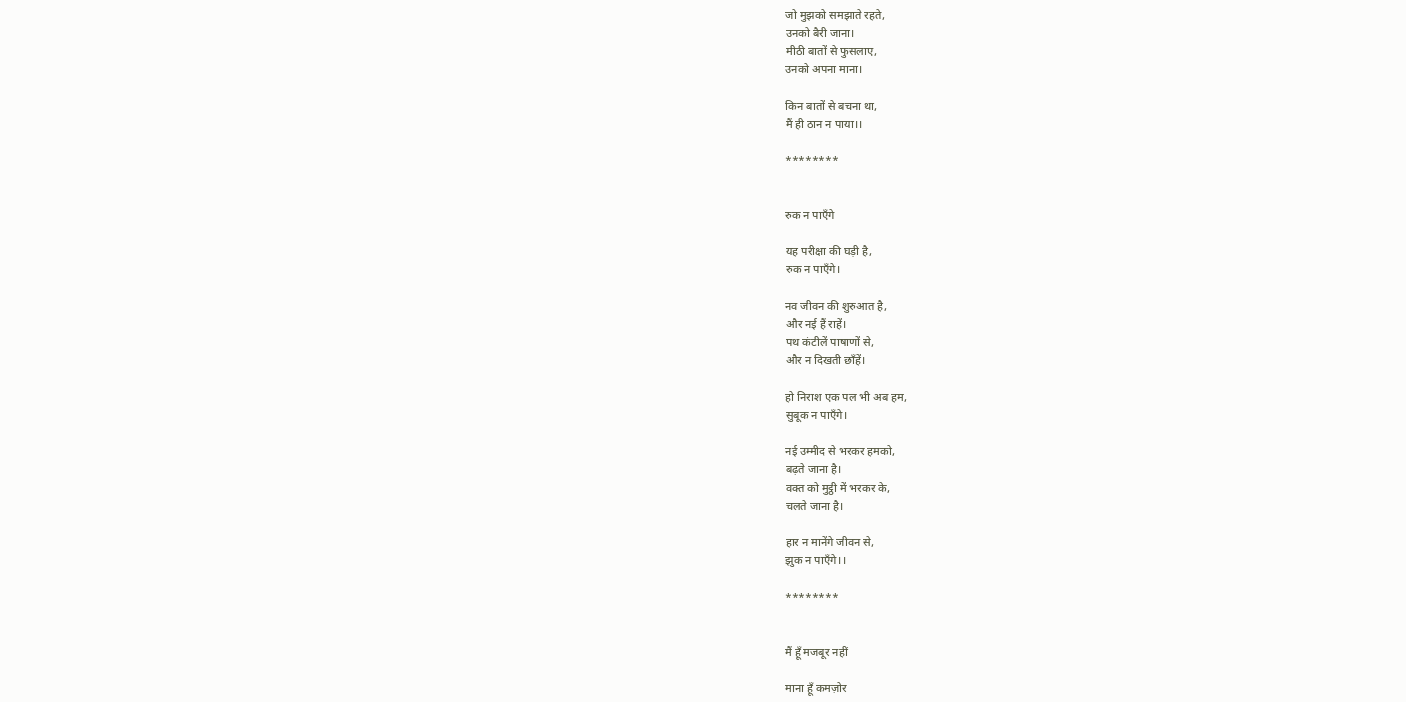जो मुझको समझाते रहते,
उनको बैरी जाना।
मीठी बातों से फुसलाए,
उनको अपना माना।

किन बातों से बचना था,
मैं ही ठान न पाया।।

********


रुक न पाएँगे

यह परीक्षा की घड़ी है,
रुक न पाएँगे।

नव जीवन की शुरुआत है,
और नई हैं राहें।
पथ कंटीलें पाषाणों से,
और न दिखती छाँहें।

हो निराश एक पल भी अब हम,
सुबूक न पाएँगे।

नई उम्मीद से भरकर हमको,
बढ़ते जाना है।
वक्त को मुट्ठी में भरकर के,
चलते जाना है।

हार न मानेंगे जीवन से,
झुक न पाएँगे।।

********


मैं हूँ मजबूर नहीं

माना हूँ कमज़ोर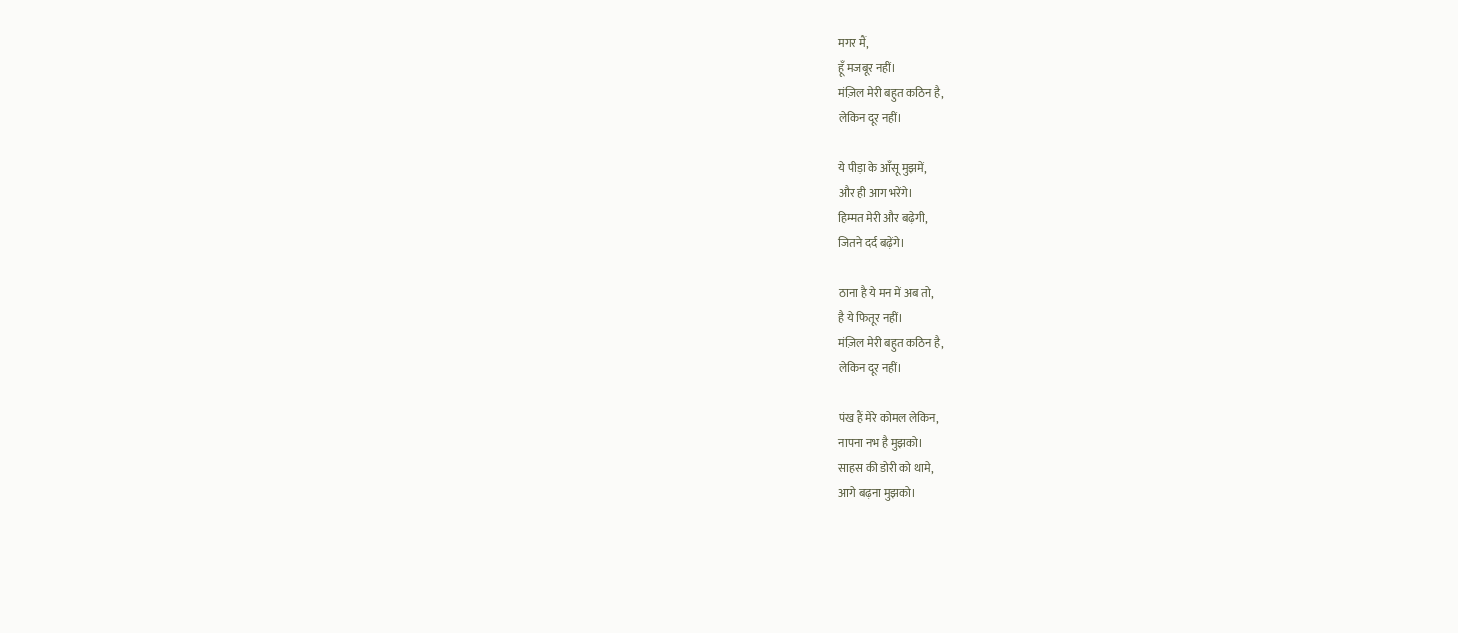मगर मैं,
हूँ मजबूर नहीं।
मंज़िल मेरी बहुत कठिन है,
लेकिन दूर नहीं।

ये पीड़ा के आँसू मुझमें,
और ही आग भरेंगे।
हिम्मत मेरी और बढ़ेगी,
जितने दर्द बढ़ेंगे।

ठाना है ये मन में अब तो,
है ये फितूर नहीं।
मंज़िल मेरी बहुत कठिन है,
लेकिन दूर नहीं।

पंख हैं मेरे कोमल लेकिन,
नापना नभ है मुझको।
साहस की डोरी को थामे,
आगे बढ़ना मुझको।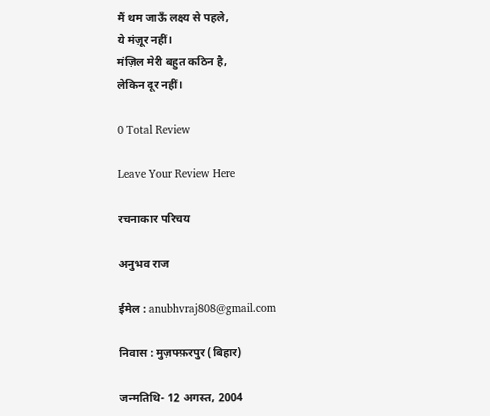मैं थम जाऊँ लक्ष्य से पहले,
ये मंज़ूर नहीं।
मंज़िल मेरी बहुत कठिन है,
लेकिन दूर नहीं।

0 Total Review

Leave Your Review Here

रचनाकार परिचय

अनुभव राज

ईमेल : anubhvraj808@gmail.com

निवास : मुज़फ्फ़रपुर (बिहार)

जन्मतिथि- 12 अगस्त, 2004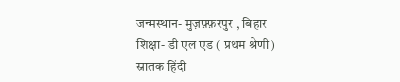जन्मस्थान- मुज़फ़्फ़रपुर , बिहार
शिक्षा- डी एल एड ( प्रथम श्रेणी)
स्नातक हिंदी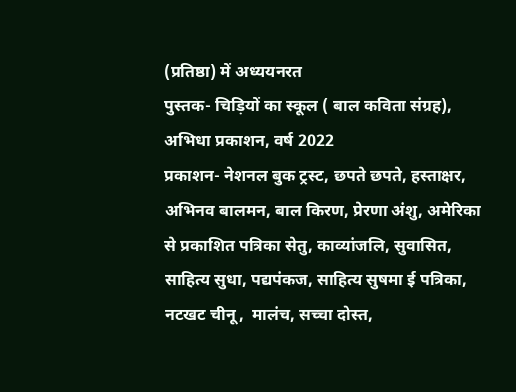(प्रतिष्ठा) में अध्ययनरत
पुस्तक- चिड़ियों का स्कूल ( बाल कविता संग्रह), अभिधा प्रकाशन, वर्ष 2022
प्रकाशन- नेशनल बुक ट्रस्ट, छपते छपते, हस्ताक्षर, अभिनव बालमन, बाल किरण, प्रेरणा अंशु, अमेरिका से प्रकाशित पत्रिका सेतु, काव्यांजलि, सुवासित, साहित्य सुधा, पद्यपंकज, साहित्य सुषमा ई पत्रिका, नटखट चीनू,  मालंच, सच्चा दोस्त,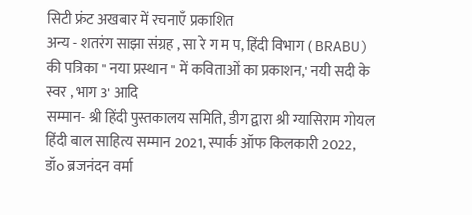सिटी फ्रंट अखबार में रचनाएँ प्रकाशित
अन्य - शतरंग साझा संग्रह , सा रे ग म प, हिंदी विभाग ( BRABU) की पत्रिका " नया प्रस्थान " में कविताओं का प्रकाशन,' नयी सदी के स्वर , भाग 3' आदि
सम्मान- श्री हिंदी पुस्तकालय समिति, डीग द्वारा श्री ग्यासिराम गोयल हिंदी बाल साहित्य सम्मान 2021, स्पार्क ऑफ किलकारी 2022, डॉo ब्रजनंदन वर्मा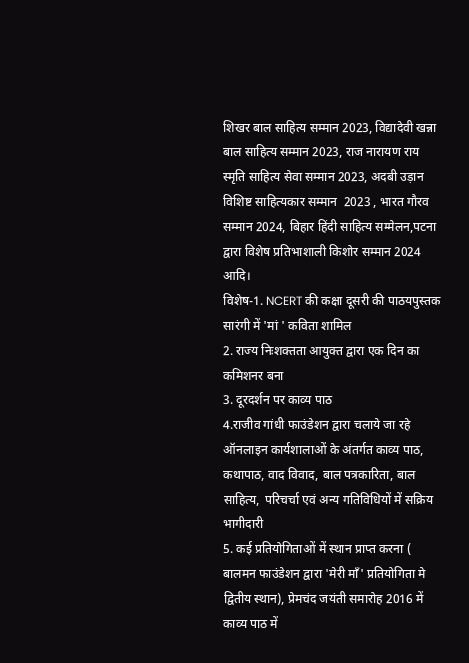शिखर बाल साहित्य सम्मान 2023, विद्यादेवी खन्ना बाल साहित्य सम्मान 2023, राज नारायण राय स्मृति साहित्य सेवा सम्मान 2023, अदबी उड़ान विशिष्ट साहित्यकार सम्मान  2023 , भारत गौरव सम्मान 2024, बिहार हिंदी साहित्य सम्मेलन,पटना द्वारा विशेष प्रतिभाशाली किशोर सम्मान 2024 आदि।
विशेष-1. NCERT की कक्षा दूसरी की पाठयपुस्तक सारंगी में 'मां ' कविता शामिल
2. राज्य निःशक्तता आयुक्त द्वारा एक दिन का कमिशनर बना
3. दूरदर्शन पर काव्य पाठ
4.राजीव गांधी फाउंडेशन द्वारा चलाये जा रहे ऑनलाइन कार्यशालाओं के अंतर्गत काव्य पाठ, कथापाठ, वाद विवाद, बाल पत्रकारिता, बाल साहित्य,  परिचर्चा एवं अन्य गतिविधियों में सक्रिय भागीदारी
5. कई प्रतियोगिताओं में स्थान प्राप्त करना ( बालमन फाउंडेशन द्वारा 'मेरी माँ' प्रतियोगिता मे द्वितीय स्थान), प्रेमचंद जयंती समारोह 2016 में काव्य पाठ में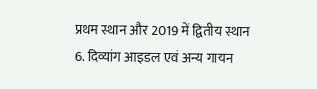प्रथम स्थान और 2019 में द्वितीय स्थान
6. दिव्यांग आइडल एवं अन्य गायन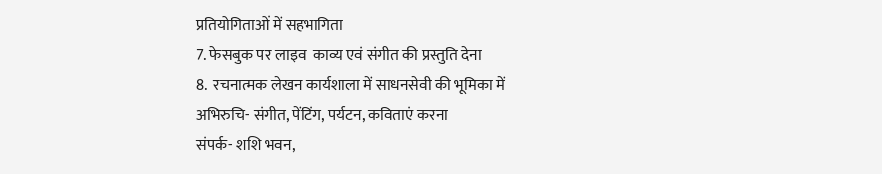प्रतियोगिताओं में सहभागिता
7. फेसबुक पर लाइव  काव्य एवं संगीत की प्रस्तुति देना
8.  रचनात्मक लेखन कार्यशाला में साधनसेवी की भूमिका में
अभिरुचि- संगीत, पेंटिंग, पर्यटन, कविताएं करना
संपर्क- शशि भवन,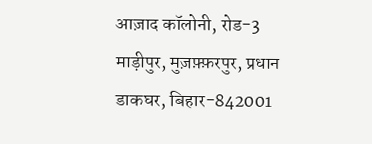आज़ाद कॉलोनी, रोड-3
माड़ीपुर, मुज़फ़्फ़रपुर, प्रधान डाकघर, बिहार-842001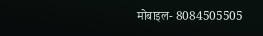मोबाइल- 8084505505